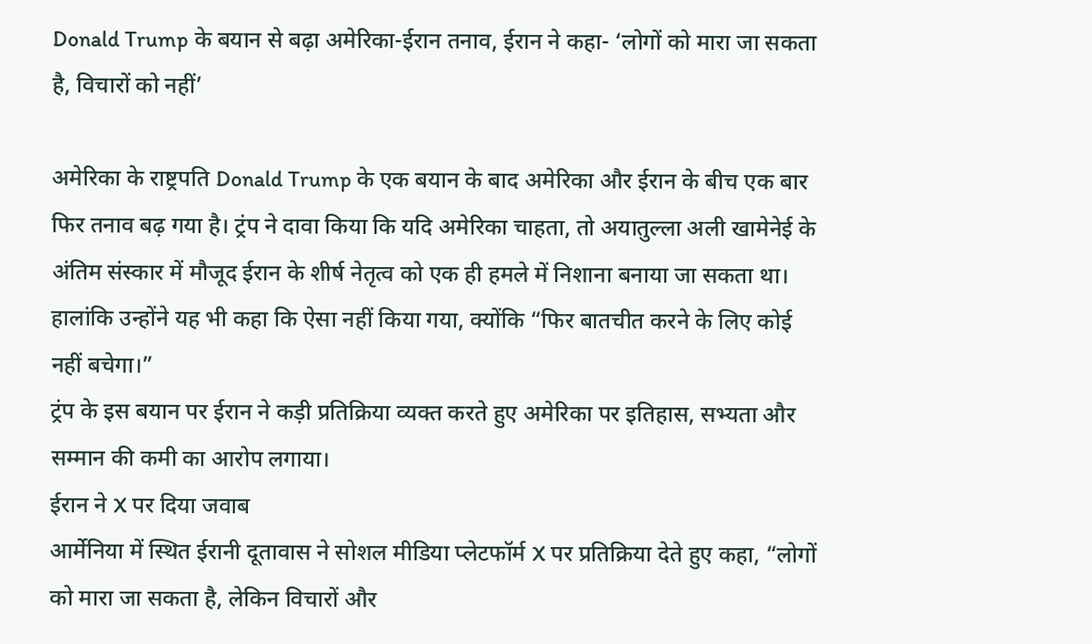Donald Trump के बयान से बढ़ा अमेरिका-ईरान तनाव, ईरान ने कहा- ‘लोगों को मारा जा सकता है, विचारों को नहीं’

अमेरिका के राष्ट्रपति Donald Trump के एक बयान के बाद अमेरिका और ईरान के बीच एक बार फिर तनाव बढ़ गया है। ट्रंप ने दावा किया कि यदि अमेरिका चाहता, तो अयातुल्ला अली खामेनेई के अंतिम संस्कार में मौजूद ईरान के शीर्ष नेतृत्व को एक ही हमले में निशाना बनाया जा सकता था। हालांकि उन्होंने यह भी कहा कि ऐसा नहीं किया गया, क्योंकि “फिर बातचीत करने के लिए कोई नहीं बचेगा।”
ट्रंप के इस बयान पर ईरान ने कड़ी प्रतिक्रिया व्यक्त करते हुए अमेरिका पर इतिहास, सभ्यता और सम्मान की कमी का आरोप लगाया।
ईरान ने X पर दिया जवाब
आर्मेनिया में स्थित ईरानी दूतावास ने सोशल मीडिया प्लेटफॉर्म X पर प्रतिक्रिया देते हुए कहा, “लोगों को मारा जा सकता है, लेकिन विचारों और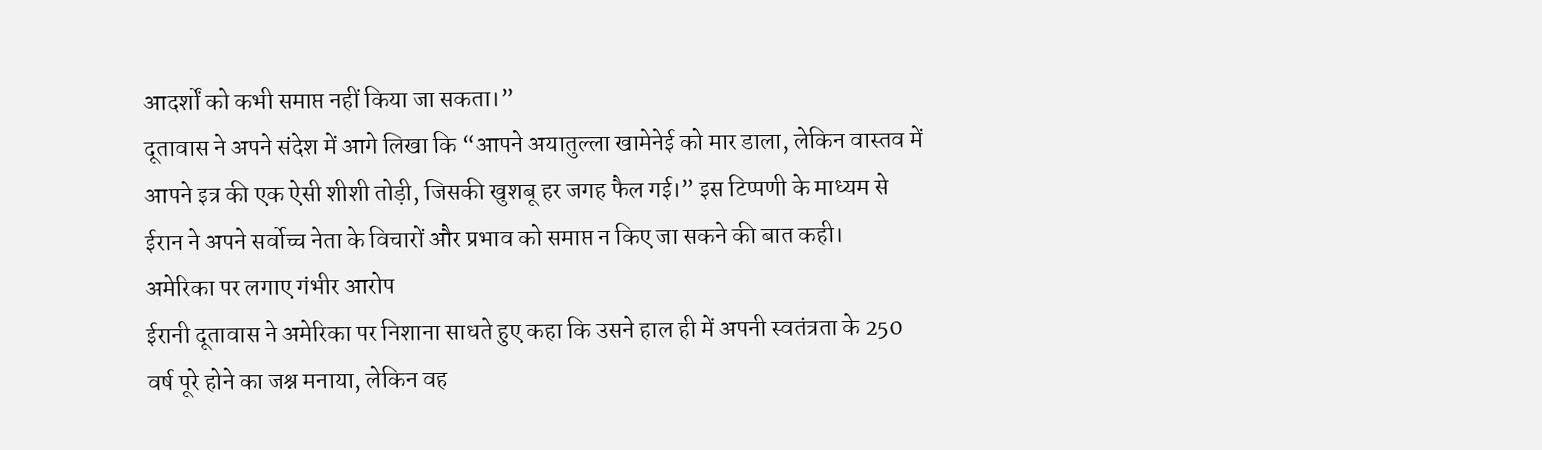आदर्शों को कभी समाप्त नहीं किया जा सकता।”
दूतावास ने अपने संदेश में आगे लिखा कि “आपने अयातुल्ला खामेनेई को मार डाला, लेकिन वास्तव में आपने इत्र की एक ऐसी शीशी तोड़ी, जिसकी खुशबू हर जगह फैल गई।” इस टिप्पणी के माध्यम से ईरान ने अपने सर्वोच्च नेता के विचारों और प्रभाव को समाप्त न किए जा सकने की बात कही।
अमेरिका पर लगाए गंभीर आरोप
ईरानी दूतावास ने अमेरिका पर निशाना साधते हुए कहा कि उसने हाल ही में अपनी स्वतंत्रता के 250 वर्ष पूरे होने का जश्न मनाया, लेकिन वह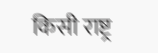किसी राष्ट्र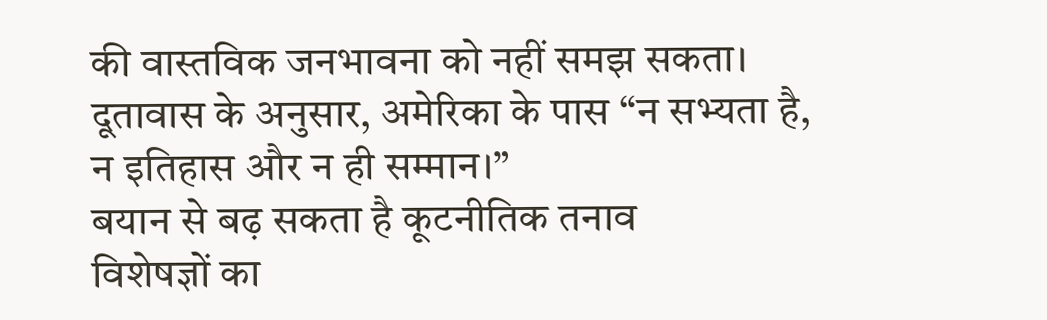की वास्तविक जनभावना को नहीं समझ सकता। दूतावास के अनुसार, अमेरिका के पास “न सभ्यता है, न इतिहास और न ही सम्मान।”
बयान से बढ़ सकता है कूटनीतिक तनाव
विशेषज्ञों का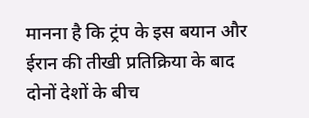मानना है कि ट्रंप के इस बयान और ईरान की तीखी प्रतिक्रिया के बाद दोनों देशों के बीच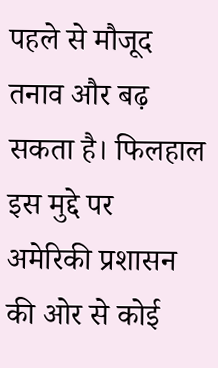पहले से मौजूद तनाव और बढ़ सकता है। फिलहाल इस मुद्दे पर अमेरिकी प्रशासन की ओर से कोई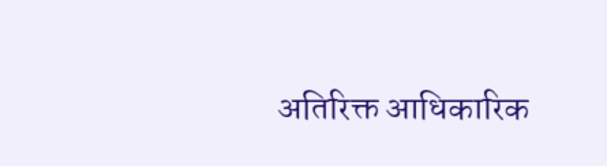अतिरिक्त आधिकारिक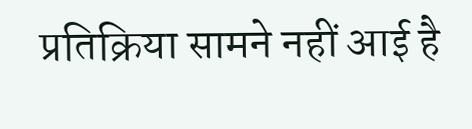प्रतिक्रिया सामने नहीं आई है